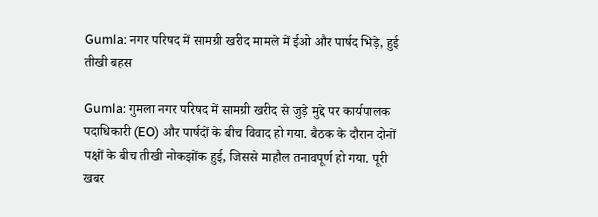Gumla: नगर परिषद में सामग्री खरीद मामले में ईओ और पार्षद भिड़े, हुई तीखी बहस

Gumla: गुमला नगर परिषद में सामग्री खरीद से जुड़े मुद्दे पर कार्यपालक पदाधिकारी (EO) और पार्षदों के बीच विवाद हो गया. बैठक के दौरान दोनों पक्षों के बीच तीखी नोकझोंक हुई, जिससे माहौल तनावपूर्ण हो गया. पूरी खबर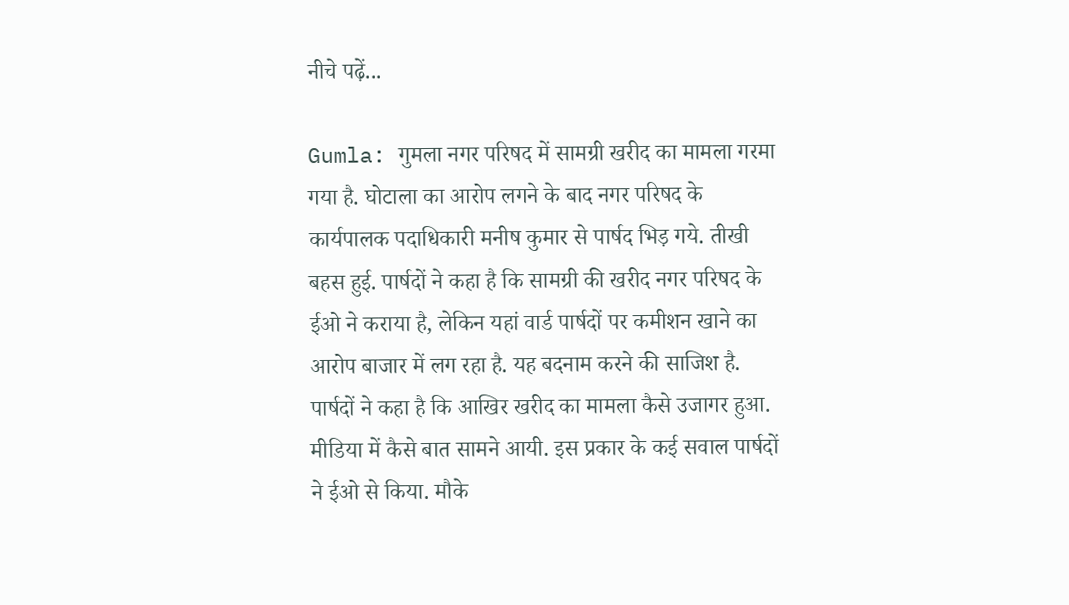नीचे पढ़ें...

Gumla: गुमला नगर परिषद में सामग्री खरीद का मामला गरमा गया है. घोटाला का आरोप लगने के बाद नगर परिषद के कार्यपालक पदाधिकारी मनीष कुमार से पार्षद भिड़ गये. तीखी बहस हुई. पार्षदों ने कहा है कि सामग्री की खरीद नगर परिषद के ईओ ने कराया है, लेकिन यहां वार्ड पार्षदों पर कमीशन खाने का आरोप बाजार में लग रहा है. यह बदनाम करने की साजिश है. पार्षदों ने कहा है कि आखिर खरीद का मामला कैसे उजागर हुआ. मीडिया में कैसे बात सामने आयी. इस प्रकार के कई सवाल पार्षदों ने ईओ से किया. मौके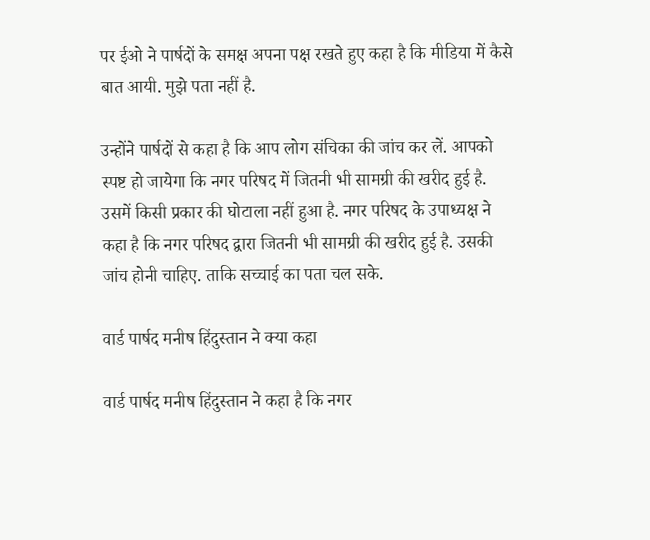पर ईओ ने पार्षदों के समक्ष अपना पक्ष रखते हुए कहा है कि मीडिया में कैसे बात आयी. मुझे पता नहीं है.

उन्होंने पार्षदों से कहा है कि आप लोग संचिका की जांच कर लें. आपको स्पष्ट हो जायेगा कि नगर परिषद में जितनी भी सामग्री की खरीद हुई है. उसमें किसी प्रकार की घोटाला नहीं हुआ है. नगर परिषद के उपाध्यक्ष ने कहा है कि नगर परिषद द्वारा जितनी भी सामग्री की खरीद हुई है. उसकी जांच होनी चाहिए. ताकि सच्चाई का पता चल सके.

वार्ड पार्षद मनीष हिंदुस्तान ने क्या कहा

वार्ड पार्षद मनीष हिंदुस्तान ने कहा है कि नगर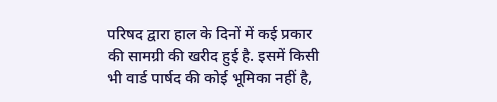परिषद द्वारा हाल के दिनों में कई प्रकार की सामग्री की खरीद हुई है. इसमें किसी भी वार्ड पार्षद की कोई भूमिका नहीं है,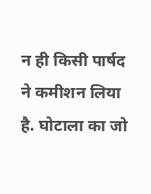न ही किसी पार्षद ने कमीशन लिया है. घोटाला का जो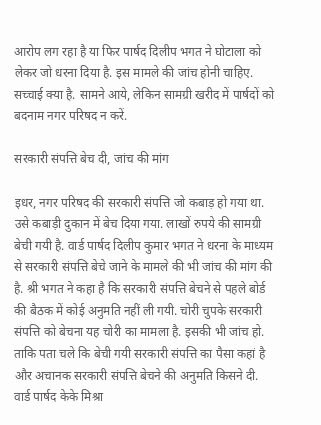आरोप लग रहा है या फिर पार्षद दिलीप भगत ने घोटाला को लेकर जो धरना दिया है. इस मामले की जांच होनी चाहिए. सच्चाई क्या है. सामने आये, लेकिन सामग्री खरीद में पार्षदों को बदनाम नगर परिषद न करें.

सरकारी संपत्ति बेच दी, जांच की मांग

इधर, नगर परिषद की सरकारी संपत्ति जो कबाड़ हो गया था. उसे कबाड़ी दुकान में बेच दिया गया. लाखों रुपये की सामग्री बेची गयी है. वार्ड पार्षद दिलीप कुमार भगत ने धरना के माध्यम से सरकारी संपत्ति बेचे जाने के मामले की भी जांच की मांग की है. श्री भगत ने कहा है कि सरकारी संपत्ति बेचने से पहले बोर्ड की बैठक में कोई अनुमति नहीं ली गयी. चोरी चुपके सरकारी संपत्ति को बेचना यह चोरी का मामला है. इसकी भी जांच हो. ताकि पता चले कि बेची गयी सरकारी संपत्ति का पैसा कहां है और अचानक सरकारी संपत्ति बेचने की अनुमति किसने दी. वार्ड पार्षद केके मिश्रा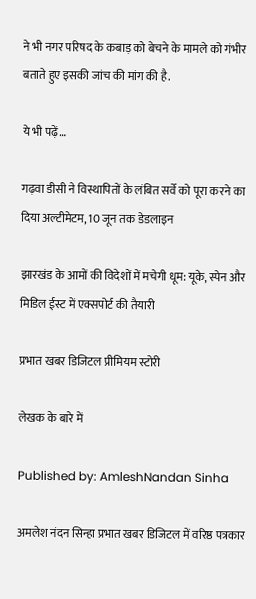ने भी नगर परिषद के कबाड़ को बेचने के मामले को गंभीर बताते हुए इसकी जांच की मांग की है.

ये भी पढ़ें…

गढ़वा डीसी ने विस्थापितों के लंबित सर्वे को पूरा करने का दिया अल्टीमेटम, 10 जून तक डेडलाइन

झारखंड के आमों की विदेशों में मचेगी धूम: यूके, स्पेन और मिडिल ईस्ट में एक्सपोर्ट की तैयारी

प्रभात खबर डिजिटल प्रीमियम स्टोरी

लेखक के बारे में

Published by: AmleshNandan Sinha

अमलेश नंदन सिन्हा प्रभात खबर डिजिटल में वरिष्ठ पत्रकार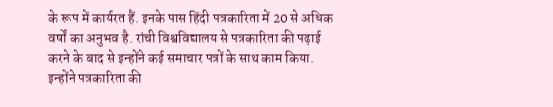के रूप में कार्यरत हैं. इनके पास हिंदी पत्रकारिता में 20 से अधिक वर्षों का अनुभव है. रांची विश्वविद्यालय से पत्रकारिता की पढ़ाई करने के बाद से इन्होंने कई समाचार पत्रों के साथ काम किया. इन्होंने पत्रकारिता की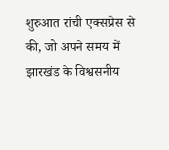शुरुआत रांची एक्सप्रेस से की, जो अपने समय में झारखंड के विश्वसनीय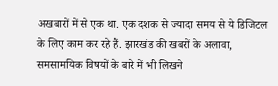अखबारों में से एक था. एक दशक से ज्यादा समय से ये डिजिटल के लिए काम कर रहे हैं. झारखंड की खबरों के अलावा, समसामयिक विषयों के बारे में भी लिखने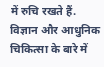में रुचि रखते हैं. विज्ञान और आधुनिक चिकित्सा के बारे में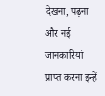देखना, पढ़ना और नई जानकारियां प्राप्त करना इन्हें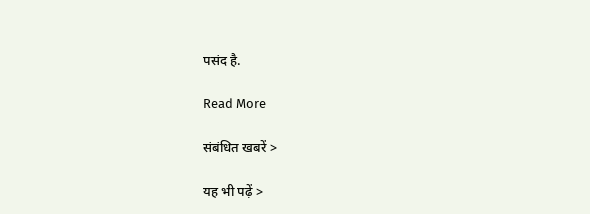पसंद है.

Read More

संबंधित खबरें >

यह भी पढ़ें >